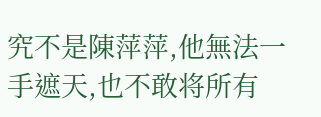究不是陳萍萍,他無法一手遮天,也不敢将所有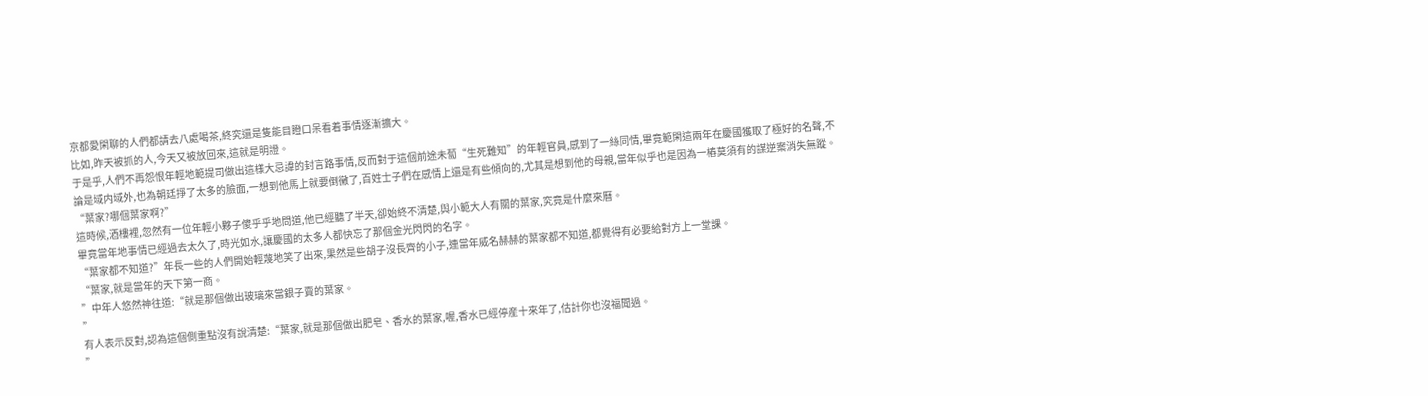京都愛閑聊的人們都請去八處喝茶,終究還是隻能目瞪口呆看着事情逐漸擴大。
比如,昨天被抓的人,今天又被放回來,這就是明證。
于是乎,人們不再怨恨年輕地範提司做出這樣大忌諱的封言路事情,反而對于這個前途未蔔“生死難知”的年輕官員,感到了一絲同情,畢竟範閑這兩年在慶國獲取了極好的名聲,不論是域内域外,也為朝廷掙了太多的臉面,一想到他馬上就要倒黴了,百姓士子們在感情上還是有些傾向的,尤其是想到他的母親,當年似乎也是因為一樁莫須有的謀逆案消失無蹤。
“葉家?哪個葉家啊?”
這時候,酒樓裡,忽然有一位年輕小夥子傻乎乎地問道,他已經聽了半天,卻始終不清楚,與小範大人有關的葉家,究竟是什麼來曆。
畢竟當年地事情已經過去太久了,時光如水,讓慶國的太多人都快忘了那個金光閃閃的名字。
“葉家都不知道?”年長一些的人們開始輕蔑地笑了出來,果然是些胡子沒長齊的小子,連當年威名赫赫的葉家都不知道,都覺得有必要給對方上一堂課。
“葉家,就是當年的天下第一商。
”中年人悠然神往道:“就是那個做出玻璃來當銀子賣的葉家。
”
有人表示反對,認為這個側重點沒有說清楚:“葉家,就是那個做出肥皂、香水的葉家,喔,香水已經停産十來年了,估計你也沒福聞過。
”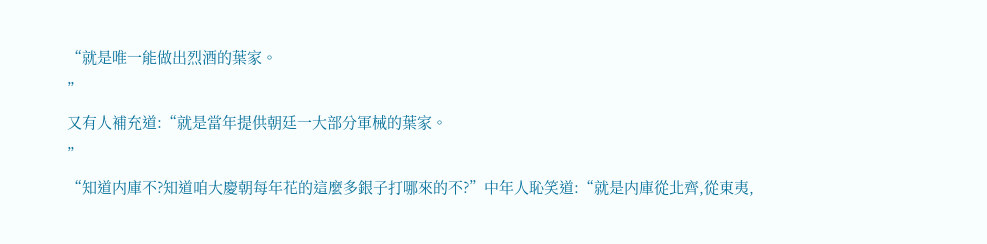“就是唯一能做出烈酒的葉家。
”
又有人補充道:“就是當年提供朝廷一大部分軍械的葉家。
”
“知道内庫不?知道咱大慶朝每年花的這麼多銀子打哪來的不?”中年人恥笑道:“就是内庫從北齊,從東夷,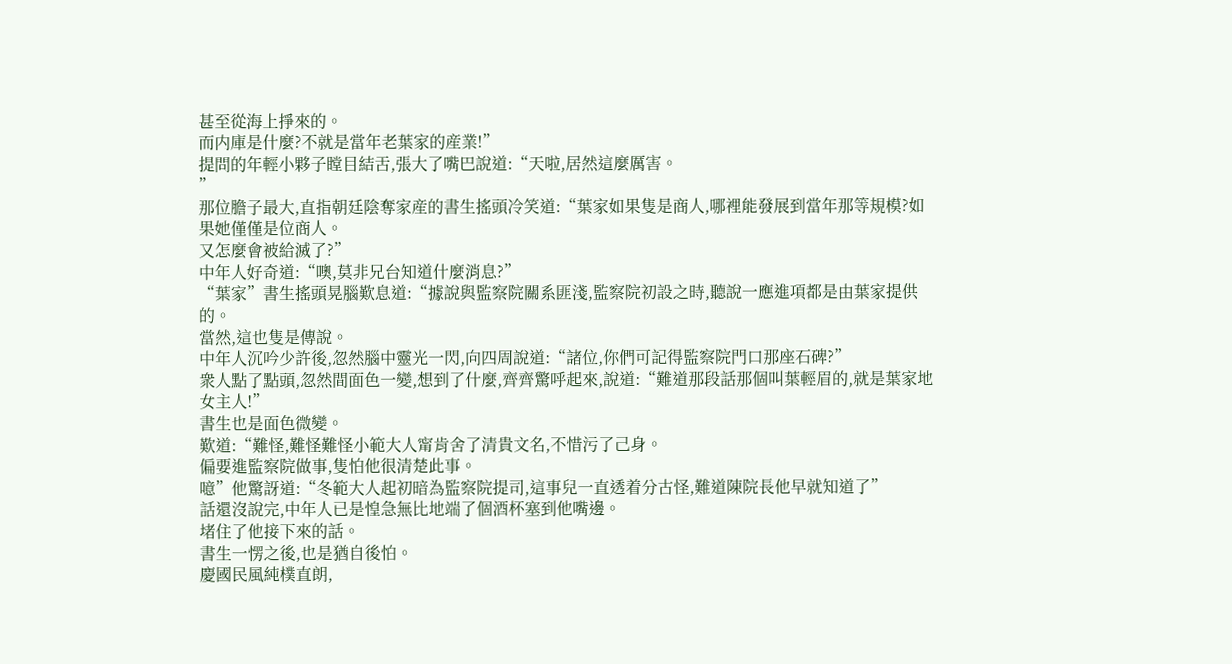甚至從海上掙來的。
而内庫是什麼?不就是當年老葉家的産業!”
提問的年輕小夥子瞠目結舌,張大了嘴巴說道:“天啦,居然這麼厲害。
”
那位膽子最大,直指朝廷陰奪家産的書生搖頭冷笑道:“葉家如果隻是商人,哪裡能發展到當年那等規模?如果她僅僅是位商人。
又怎麼會被給滅了?”
中年人好奇道:“噢,莫非兄台知道什麼消息?”
“葉家”書生搖頭晃腦歎息道:“據說與監察院關系匪淺,監察院初設之時,聽說一應進項都是由葉家提供的。
當然,這也隻是傳說。
中年人沉吟少許後,忽然腦中靈光一閃,向四周說道:“諸位,你們可記得監察院門口那座石碑?”
衆人點了點頭,忽然間面色一變,想到了什麼,齊齊驚呼起來,說道:“難道那段話那個叫葉輕眉的,就是葉家地女主人!”
書生也是面色微變。
歎道:“難怪,難怪難怪小範大人甯肯舍了清貴文名,不惜污了己身。
偏要進監察院做事,隻怕他很清楚此事。
噫”他驚訝道:“冬範大人起初暗為監察院提司,這事兒一直透着分古怪,難道陳院長他早就知道了”
話還沒說完,中年人已是惶急無比地端了個酒杯塞到他嘴邊。
堵住了他接下來的話。
書生一愣之後,也是猶自後怕。
慶國民風純樸直朗,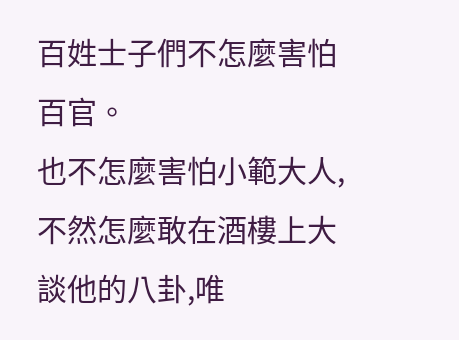百姓士子們不怎麼害怕百官。
也不怎麼害怕小範大人,不然怎麼敢在酒樓上大談他的八卦,唯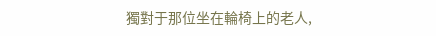獨對于那位坐在輪椅上的老人,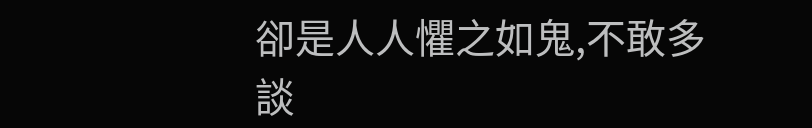卻是人人懼之如鬼,不敢多談